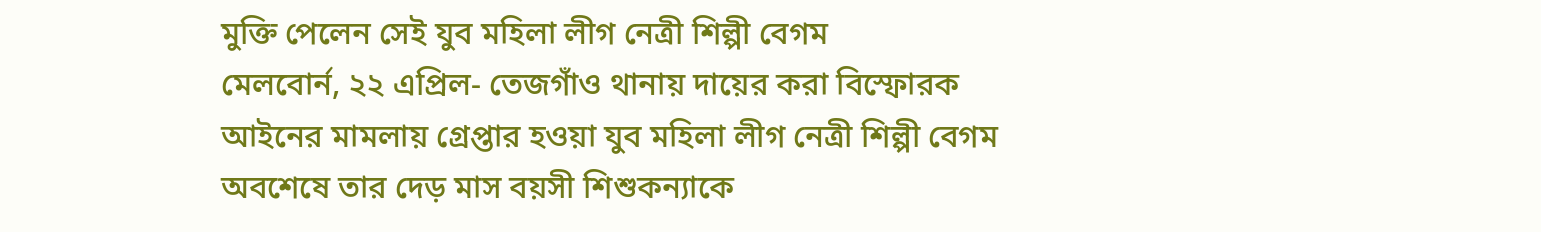মুক্তি পেলেন সেই যুব মহিলা লীগ নেত্রী শিল্পী বেগম
মেলবোর্ন, ২২ এপ্রিল- তেজগাঁও থানায় দায়ের করা বিস্ফোরক আইনের মামলায় গ্রেপ্তার হওয়া যুব মহিলা লীগ নেত্রী শিল্পী বেগম অবশেষে তার দেড় মাস বয়সী শিশুকন্যাকে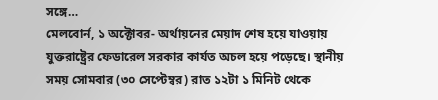সঙ্গে…
মেলবোর্ন, ১ অক্টোবর- অর্থায়নের মেয়াদ শেষ হয়ে যাওয়ায় যুক্তরাষ্ট্রের ফেডারেল সরকার কার্যত অচল হয়ে পড়েছে। স্থানীয় সময় সোমবার (৩০ সেপ্টেম্বর) রাত ১২টা ১ মিনিট থেকে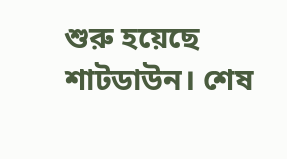শুরু হয়েছে শাটডাউন। শেষ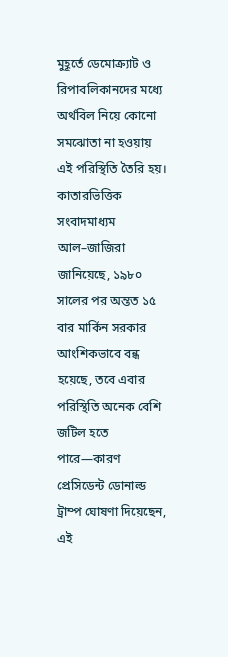মুহূর্তে ডেমোক্র্যাট ও রিপাবলিকানদের মধ্যে অর্থবিল নিয়ে কোনো সমঝোতা না হওয়ায় এই পরিস্থিতি তৈরি হয়। কাতারভিত্তিক সংবাদমাধ্যম আল–জাজিরা জানিয়েছে, ১৯৮০ সালের পর অন্তত ১৫ বার মার্কিন সরকার আংশিকভাবে বন্ধ হয়েছে, তবে এবার পরিস্থিতি অনেক বেশি জটিল হতে পারে—কারণ প্রেসিডেন্ট ডোনাল্ড ট্রাম্প ঘোষণা দিয়েছেন, এই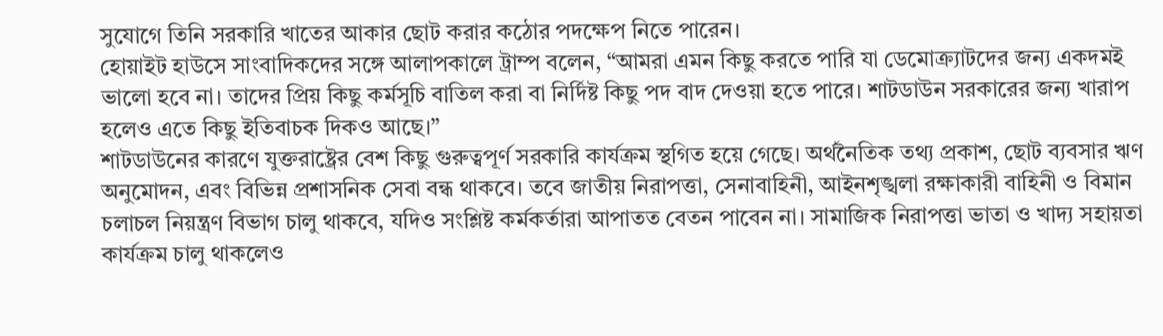সুযোগে তিনি সরকারি খাতের আকার ছোট করার কঠোর পদক্ষেপ নিতে পারেন।
হোয়াইট হাউসে সাংবাদিকদের সঙ্গে আলাপকালে ট্রাম্প বলেন, “আমরা এমন কিছু করতে পারি যা ডেমোক্র্যাটদের জন্য একদমই ভালো হবে না। তাদের প্রিয় কিছু কর্মসূচি বাতিল করা বা নির্দিষ্ট কিছু পদ বাদ দেওয়া হতে পারে। শাটডাউন সরকারের জন্য খারাপ হলেও এতে কিছু ইতিবাচক দিকও আছে।”
শাটডাউনের কারণে যুক্তরাষ্ট্রের বেশ কিছু গুরুত্বপূর্ণ সরকারি কার্যক্রম স্থগিত হয়ে গেছে। অর্থনৈতিক তথ্য প্রকাশ, ছোট ব্যবসার ঋণ অনুমোদন, এবং বিভিন্ন প্রশাসনিক সেবা বন্ধ থাকবে। তবে জাতীয় নিরাপত্তা, সেনাবাহিনী, আইনশৃঙ্খলা রক্ষাকারী বাহিনী ও বিমান চলাচল নিয়ন্ত্রণ বিভাগ চালু থাকবে, যদিও সংশ্লিষ্ট কর্মকর্তারা আপাতত বেতন পাবেন না। সামাজিক নিরাপত্তা ভাতা ও খাদ্য সহায়তা কার্যক্রম চালু থাকলেও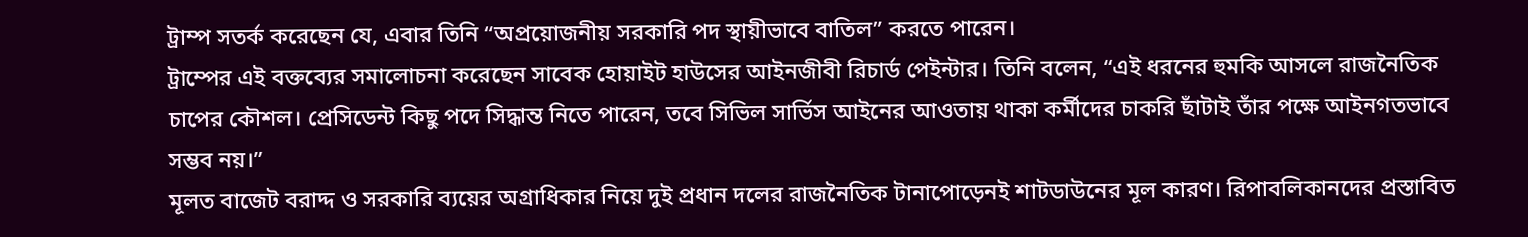ট্রাম্প সতর্ক করেছেন যে, এবার তিনি “অপ্রয়োজনীয় সরকারি পদ স্থায়ীভাবে বাতিল” করতে পারেন।
ট্রাম্পের এই বক্তব্যের সমালোচনা করেছেন সাবেক হোয়াইট হাউসের আইনজীবী রিচার্ড পেইন্টার। তিনি বলেন, “এই ধরনের হুমকি আসলে রাজনৈতিক চাপের কৌশল। প্রেসিডেন্ট কিছু পদে সিদ্ধান্ত নিতে পারেন, তবে সিভিল সার্ভিস আইনের আওতায় থাকা কর্মীদের চাকরি ছাঁটাই তাঁর পক্ষে আইনগতভাবে সম্ভব নয়।”
মূলত বাজেট বরাদ্দ ও সরকারি ব্যয়ের অগ্রাধিকার নিয়ে দুই প্রধান দলের রাজনৈতিক টানাপোড়েনই শাটডাউনের মূল কারণ। রিপাবলিকানদের প্রস্তাবিত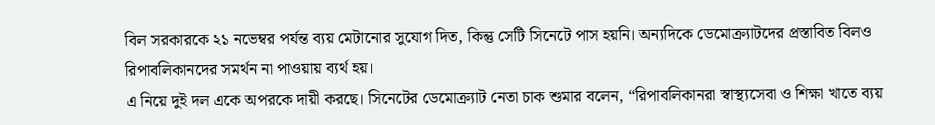বিল সরকারকে ২১ নভেম্বর পর্যন্ত ব্যয় মেটানোর সুযোগ দিত, কিন্তু সেটি সিনেটে পাস হয়নি। অন্যদিকে ডেমোক্র্যাটদের প্রস্তাবিত বিলও রিপাবলিকানদের সমর্থন না পাওয়ায় ব্যর্থ হয়।
এ নিয়ে দুই দল একে অপরকে দায়ী করছে। সিনেটের ডেমোক্র্যাট নেতা চাক শুমার বলেন, “রিপাবলিকানরা স্বাস্থ্যসেবা ও শিক্ষা খাতে ব্যয়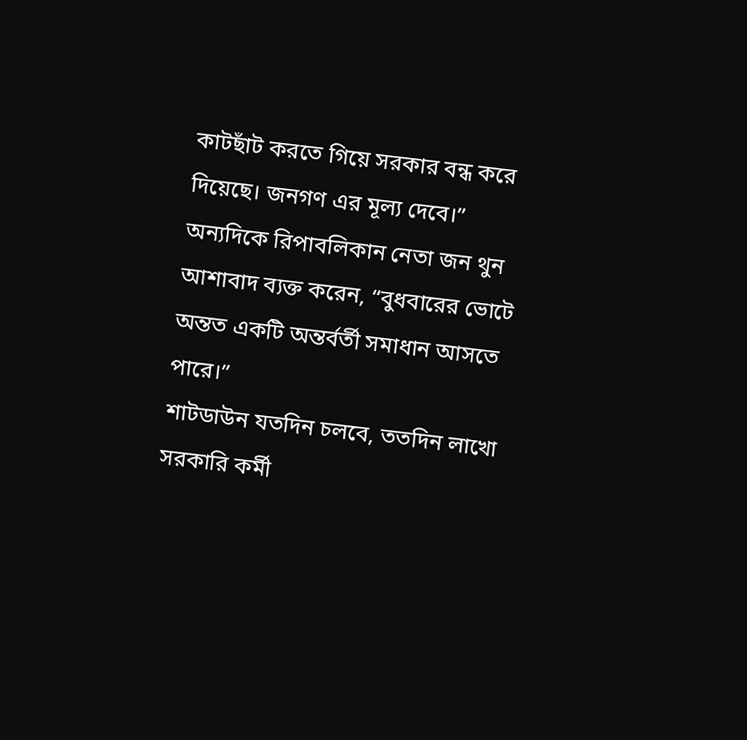কাটছাঁট করতে গিয়ে সরকার বন্ধ করে দিয়েছে। জনগণ এর মূল্য দেবে।” অন্যদিকে রিপাবলিকান নেতা জন থুন আশাবাদ ব্যক্ত করেন, “বুধবারের ভোটে অন্তত একটি অন্তর্বর্তী সমাধান আসতে পারে।”
শাটডাউন যতদিন চলবে, ততদিন লাখো সরকারি কর্মী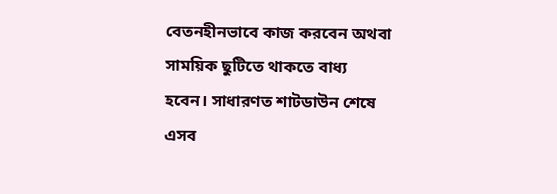বেতনহীনভাবে কাজ করবেন অথবা সাময়িক ছুটিতে থাকতে বাধ্য হবেন। সাধারণত শাটডাউন শেষে এসব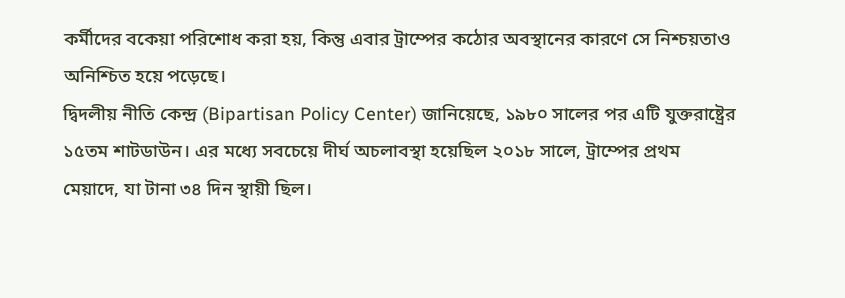কর্মীদের বকেয়া পরিশোধ করা হয়, কিন্তু এবার ট্রাম্পের কঠোর অবস্থানের কারণে সে নিশ্চয়তাও অনিশ্চিত হয়ে পড়েছে।
দ্বিদলীয় নীতি কেন্দ্র (Bipartisan Policy Center) জানিয়েছে, ১৯৮০ সালের পর এটি যুক্তরাষ্ট্রের ১৫তম শাটডাউন। এর মধ্যে সবচেয়ে দীর্ঘ অচলাবস্থা হয়েছিল ২০১৮ সালে, ট্রাম্পের প্রথম মেয়াদে, যা টানা ৩৪ দিন স্থায়ী ছিল।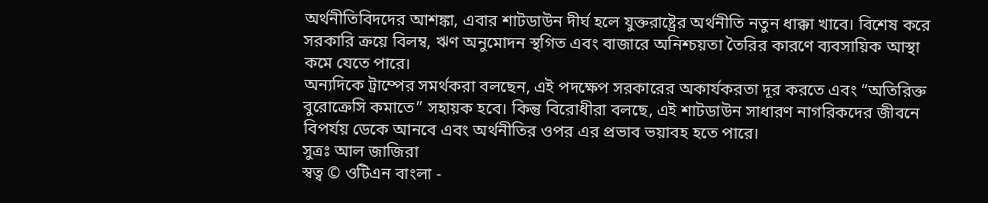অর্থনীতিবিদদের আশঙ্কা, এবার শাটডাউন দীর্ঘ হলে যুক্তরাষ্ট্রের অর্থনীতি নতুন ধাক্কা খাবে। বিশেষ করে সরকারি ক্রয়ে বিলম্ব, ঋণ অনুমোদন স্থগিত এবং বাজারে অনিশ্চয়তা তৈরির কারণে ব্যবসায়িক আস্থা কমে যেতে পারে।
অন্যদিকে ট্রাম্পের সমর্থকরা বলছেন, এই পদক্ষেপ সরকারের অকার্যকরতা দূর করতে এবং “অতিরিক্ত বুরোক্রেসি কমাতে” সহায়ক হবে। কিন্তু বিরোধীরা বলছে, এই শাটডাউন সাধারণ নাগরিকদের জীবনে বিপর্যয় ডেকে আনবে এবং অর্থনীতির ওপর এর প্রভাব ভয়াবহ হতে পারে।
সুত্রঃ আল জাজিরা
স্বত্ব © ওটিএন বাংলা -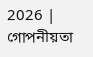2026 | গোপনীয়তা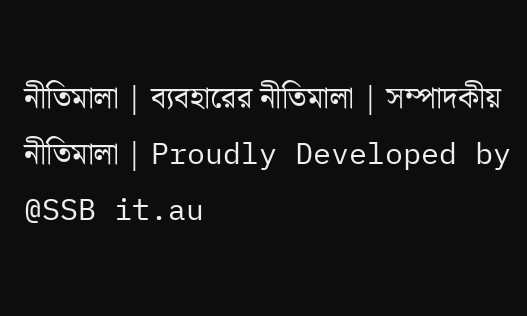নীতিমালা | ব্যবহারের নীতিমালা | সম্পাদকীয় নীতিমালা | Proudly Developed by @SSB it.au